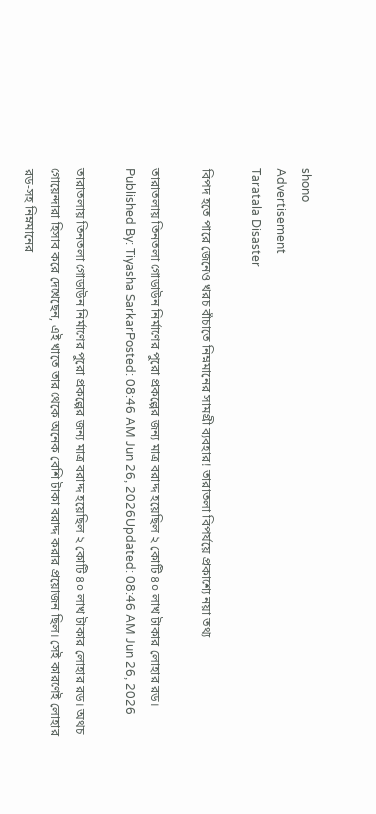shono
Advertisement
Taratala Disaster

বিপদ হতে পারে জেনেও খরচ বাঁচাতে নিম্নমানের সামগ্রী ব্যবহার! তারাতলা বিপর্যয়ে প্রকাশ্যে নয়া তথ্য

তারাতলায় তিনতলা গোডাউন নির্মাণের পুরো প্রকল্পের জন‌্য মাত্র বরাদ্দ হয়েছিল ২ কোটি ৪০ লাখ টাকার লোহার রড।
Published By: Tiyasha SarkarPosted: 08:46 AM Jun 26, 2026Updated: 08:46 AM Jun 26, 2026

তারাতলায় তিনতলা গোডাউন নির্মাণের পুরো প্রকল্পের জন‌্য মাত্র বরাদ্দ হয়েছিল ২ কোটি ৪০ লাখ টাকার লোহার রড। অথচ গোয়েন্দারা হিসাব করে দেখেছেন, এই খাতে তার থেকে অনেক বেশি টাকা বরাদ্দ করার প্রয়োজন ছিল। সেই কারণেই লোহার রড-সহ নিম্নমানের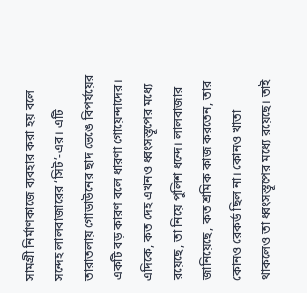সামগ্রী নির্মাণকাজে ব‌্যবহার করা হয় বলে সন্দেহ লালবাজারের ‘সিট’-এর। এটি তারাতলায় গোডাউনের ছাদ ভেঙে বিপর্যয়ের একটি বড় কারণ বলে ধারণা গোয়েন্দাদের। এদিকে, কত দেহ এখনও ধ্বংসস্তূপের মধ্যে রয়েছে, তা নিয়ে পুলিশ ধন্দে। লালবাজার জানিয়েছে, কত শ্রমিক কাজ করতেন, তার কোনও রেকর্ড ছিল না। কোনও খাতা থাকলেও তা ধ্বংসস্তূপের মধ্যে রয়েছে। তাই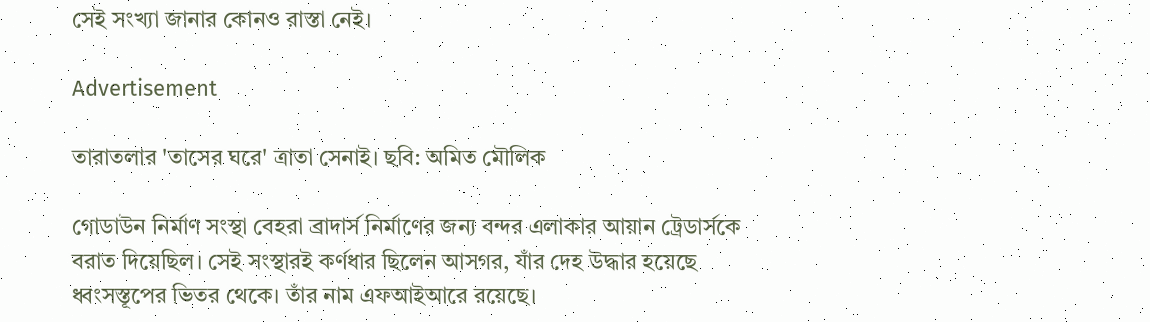সেই সংখ‌্যা জানার কোনও রাস্তা নেই।

Advertisement

তারাতলার 'তাসের ঘরে' ত্রাতা সেনাই। ছবি: অমিত মৌলিক

গোডাউন নির্মাণ সংস্থা বেহরা ব্রাদার্স নির্মাণের জন‌্য বন্দর এলাকার আয়ান ট্রেডার্সকে বরাত দিয়েছিল। সেই সংস্থারই কর্ণধার ছিলেন আসগর, যাঁর দেহ উদ্ধার হয়েছে ধ্বংসস্তূপের ভিতর থেকে। তাঁর নাম এফআইআরে রয়েছে।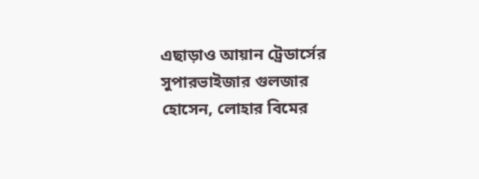এছাড়াও আয়ান ট্রেডার্সের সুপারভাইজার গুলজার হোসেন, লোহার বিমের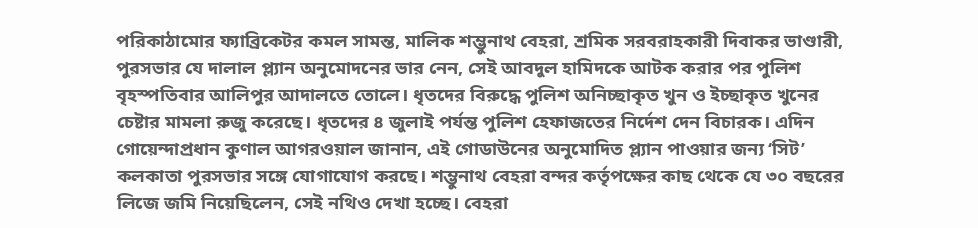পরিকাঠামোর ফ‌্যাব্রিকেটর কমল সামন্ত, মালিক শম্ভুনাথ বেহরা, শ্রমিক সরবরাহকারী দিবাকর ভাণ্ডারী, পুরসভার যে দালাল প্ল‌্যান অনুমোদনের ভার নেন, সেই আবদুল হামিদকে আটক করার পর পুলিশ বৃহস্পতিবার আলিপুর আদালতে তোলে। ধৃতদের বিরুদ্ধে পুলিশ অনিচ্ছাকৃত খুন ও ইচ্ছাকৃত খুনের চেষ্টার মামলা রুজু করেছে। ধৃতদের ৪ জুলাই পর্যন্ত পুলিশ হেফাজতের নির্দেশ দেন বিচারক। এদিন গোয়েন্দাপ্রধান কুণাল আগরওয়াল জানান, এই গোডাউনের অনুমোদিত প্ল‌্যান পাওয়ার জন‌্য ‘সিট’ কলকাতা পুরসভার সঙ্গে যোগাযোগ করছে। শম্ভুনাথ বেহরা বন্দর কর্তৃপক্ষের কাছ থেকে যে ৩০ বছরের লিজে জমি নিয়েছিলেন, সেই নথিও দেখা হচ্ছে। বেহরা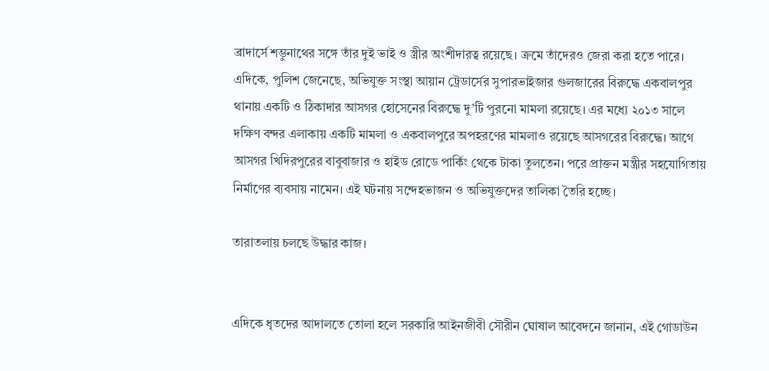ব্রাদার্সে শম্ভুনাথের সঙ্গে তাঁর দুই ভাই ও স্ত্রীর অংশীদারত্ব রয়েছে। ক্রমে তাঁদেরও জেরা করা হতে পারে। এদিকে, পুলিশ জেনেছে, অভিযুক্ত সংস্থা আয়ান ট্রেডার্সের সুপারভাইজার গুলজারের বিরুদ্ধে একবালপুর থানায় একটি ও ঠিকাদার আসগর হোসেনের বিরুদ্ধে দু’টি পুরনো মামলা রয়েছে। এর মধ্যে ২০১৩ সালে দক্ষিণ বন্দর এলাকায় একটি মামলা ও একবালপুরে অপহরণের মামলাও রয়েছে আসগরের বিরুদ্ধে। আগে আসগর খিদিরপুরের বাবুবাজার ও হাইড রোডে পার্কিং থেকে টাকা তুলতেন। পরে প্রাক্তন মন্ত্রীর সহযোগিতায় নির্মাণের ব‌্যবসায় নামেন। এই ঘটনায় সন্দেহভাজন ও অভিযুক্তদের তালিকা তৈরি হচ্ছে।

তারাতলায় চলছে উদ্ধার কাজ।


এদিকে ধৃতদের আদালতে তোলা হলে সরকারি আইনজীবী সৌরীন ঘোষাল আবেদনে জানান, এই গোডাউন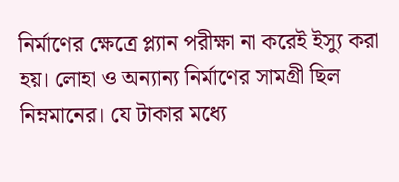নির্মাণের ক্ষেত্রে প্ল‌্যান পরীক্ষা না করেই ইস্যু করা হয়। লোহা ও অন‌্যান‌্য নির্মাণের সামগ্রী ছিল নিম্নমানের। যে টাকার মধ্যে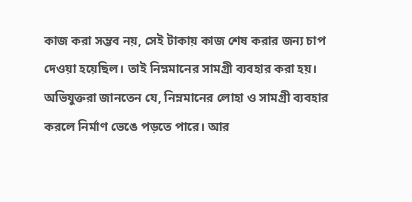কাজ করা সম্ভব নয়, সেই টাকায় কাজ শেষ করার জন‌্য চাপ দেওয়া হয়েছিল। তাই নিম্নমানের সামগ্রী ব‌্যবহার করা হয়। অভিযুক্তরা জানতেন যে, নিম্নমানের লোহা ও সামগ্রী ব‌্যবহার করলে নির্মাণ ভেঙে পড়তে পারে। আর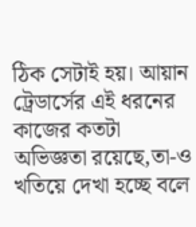ঠিক সেটাই হয়। আয়ান ট্রেডার্সের এই ধরনের কাজের কতটা অভিজ্ঞতা রয়েছে,তা-ও খতিয়ে দেখা হচ্ছে বলে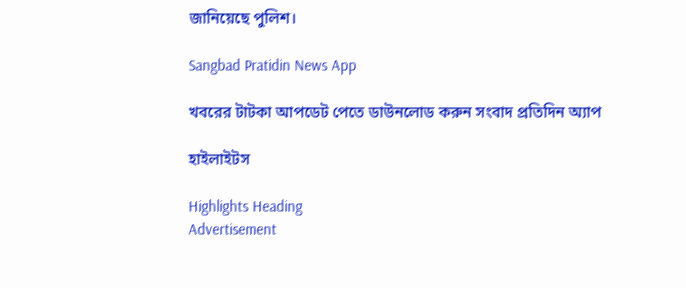জানিয়েছে পুলিশ।

Sangbad Pratidin News App

খবরের টাটকা আপডেট পেতে ডাউনলোড করুন সংবাদ প্রতিদিন অ্যাপ

হাইলাইটস

Highlights Heading
Advertisement